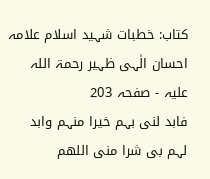کتاب: خطبات شہید اسلام علامہ احسان الٰہی ظہیر رحمۃ اللہ علیہ - صفحہ 203
فابد لنی بہم خیرا منہم وابد لہم بی شرا منی اللھم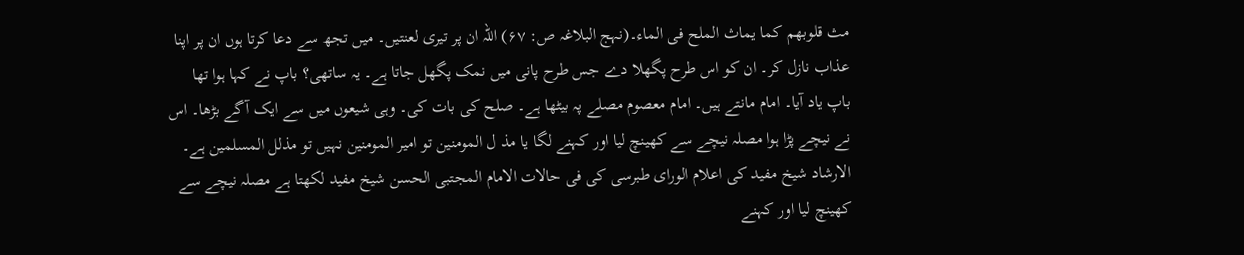مث قلوبھم کما یماث الملح فی الماء۔(نہج البلاغہ ص: ۶۷) اللہ ان پر تیری لعنتیں۔ میں تجھ سے دعا کرتا ہوں ان پر اپنا عذاب نازل کر۔ ان کو اس طرح پگھلا دے جس طرح پانی میں نمک پگھل جاتا ہے۔ یہ ساتھی؟ باپ نے کہا ہوا تھا باپ یاد آیا۔ امام مانتے ہیں۔ امام معصوم مصلے پہ بیٹھا ہے۔ صلح کی بات کی۔ وہی شیعوں میں سے ایک آگے بڑھا۔ اس نے نیچے پڑا ہوا مصلہ نیچے سے کھینچ لیا اور کہنے لگا یا مذ ل المومنین تو امیر المومنین نہیں تو مذلل المسلمین ہے۔ الارشاد شیخ مفید کی اعلام الورای طبرسی کی فی حالات الامام المجتبی الحسن شیخ مفید لکھتا ہے مصلہ نیچے سے کھینچ لیا اور کہنے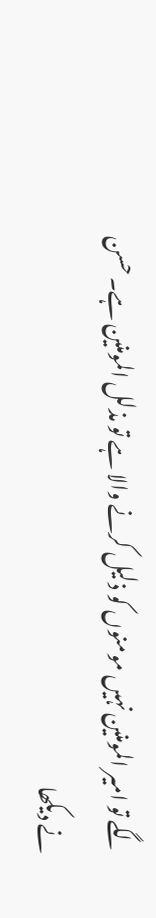لگے تو امیر المومنین نہیں مومنوں کو ذلیل کرنے والا ہے تو مذلل المومنین ہے۔ حسن نے دیکھا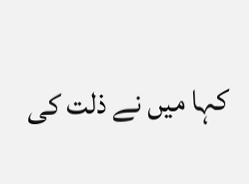کہا میں نے ذلت کی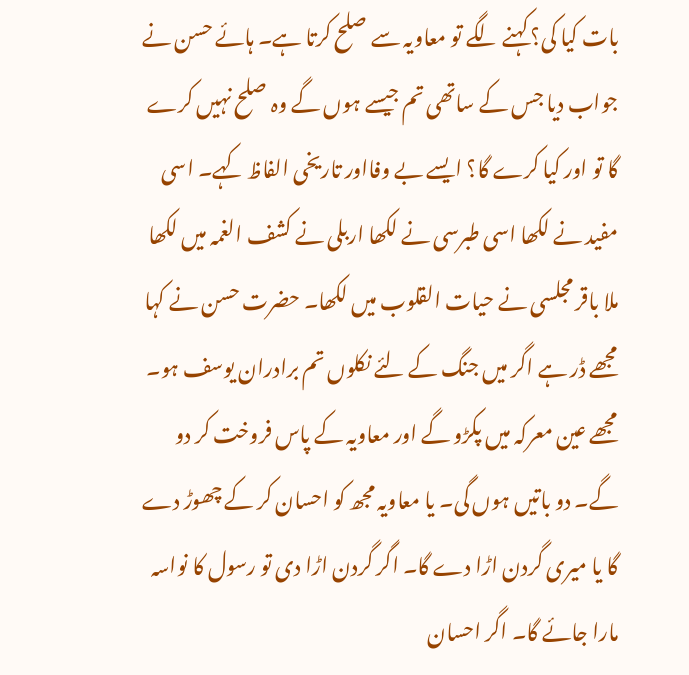بات کیا کی؟ کہنے لگے تو معاویہ سے صلح کرتا ہے۔ ہائے حسن نے جواب دیا جس کے ساتھی تم جیسے ہوں گے وہ صلح نہیں کرے گا تو اور کیا کرے گا؟ ایسے بے وفااور تاریخی الفاظ کہے۔ اسی مفید نے لکھا اسی طبرسی نے لکھا اربلی نے کشف الغمہ میں لکھا ملا باقر مجلسی نے حیات القلوب میں لکھا۔ حضرت حسن نے کہا مجھے ڈر ہے اگر میں جنگ کے لئے نکلوں تم برادران یوسف ہو۔ مجھے عین معرکہ میں پکڑو گے اور معاویہ کے پاس فروخت کر دو گے۔ دو باتیں ہوں گی۔ یا معاویہ مجھ کو احسان کر کے چھوڑ دے گا یا میری گردن اڑا دے گا۔ اگر گردن اڑا دی تو رسول کا نواسہ مارا جائے گا۔ اگر احسان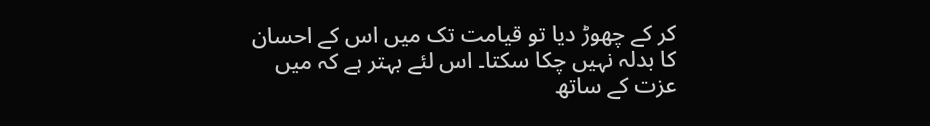کر کے چھوڑ دیا تو قیامت تک میں اس کے احسان کا بدلہ نہیں چکا سکتا۔ اس لئے بہتر ہے کہ میں عزت کے ساتھ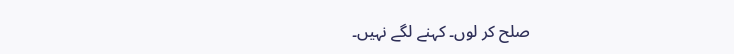صلح کر لوں۔ کہنے لگے نہیں۔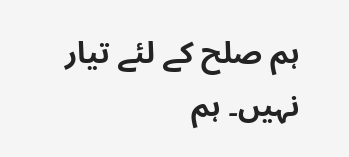ہم صلح کے لئے تیار نہیں۔ ہم